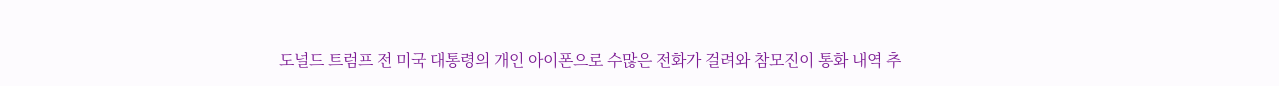도널드 트럼프 전 미국 대통령의 개인 아이폰으로 수많은 전화가 걸려와 참모진이 통화 내역 추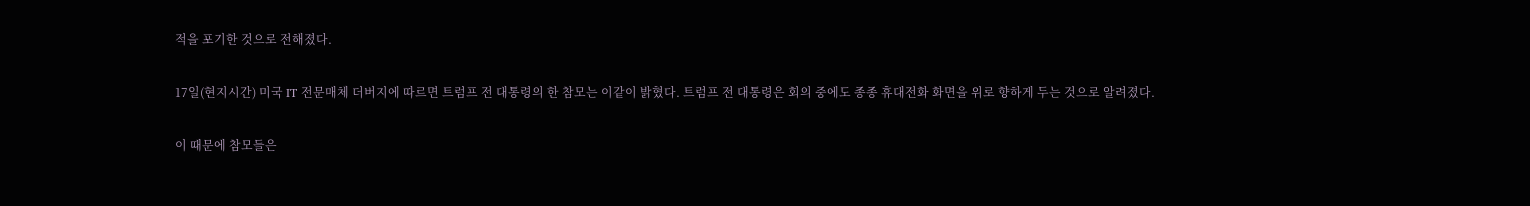적을 포기한 것으로 전해졌다.

17일(현지시간) 미국 IT 전문매체 더버지에 따르면 트럼프 전 대통령의 한 참모는 이같이 밝혔다. 트럼프 전 대통령은 회의 중에도 종종 휴대전화 화면을 위로 향하게 두는 것으로 알려졌다.

이 때문에 참모들은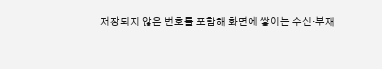저장되지 않은 번호를 포함해 화면에 쌓이는 수신·부재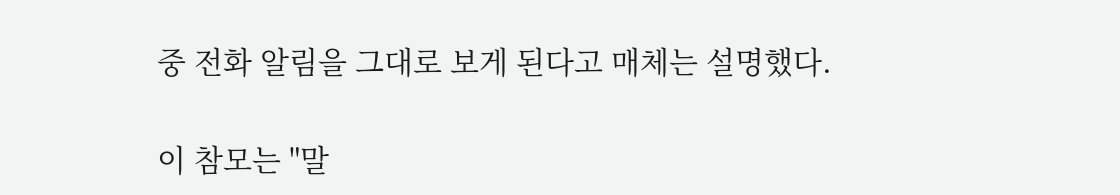중 전화 알림을 그대로 보게 된다고 매체는 설명했다.

이 참모는 "말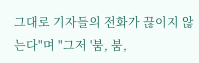그대로 기자들의 전화가 끊이지 않는다"며 "그저 '붐, 붐,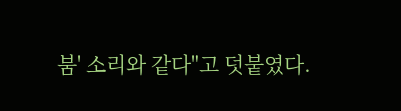붐' 소리와 같다"고 덧붙였다.